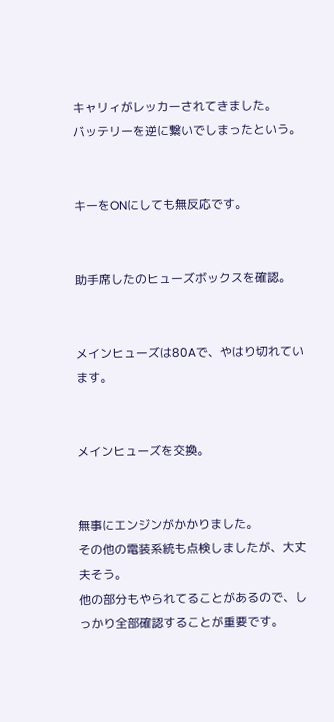キャリィがレッカーされてきました。
バッテリーを逆に繋いでしまったという。


キーをONにしても無反応です。


助手席したのヒューズボックスを確認。


メインヒューズは80Aで、やはり切れています。


メインヒューズを交換。


無事にエンジンがかかりました。
その他の電装系統も点検しましたが、大丈夫そう。
他の部分もやられてることがあるので、しっかり全部確認することが重要です。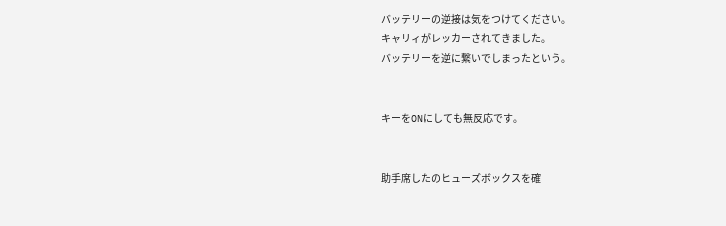バッテリーの逆接は気をつけてください。
キャリィがレッカーされてきました。
バッテリーを逆に繋いでしまったという。


キーをONにしても無反応です。


助手席したのヒューズボックスを確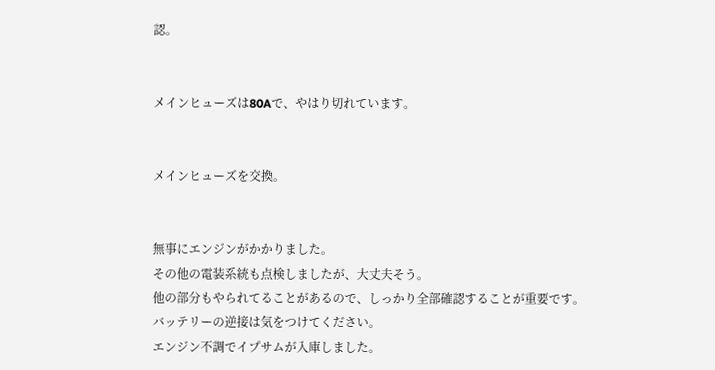認。


メインヒューズは80Aで、やはり切れています。


メインヒューズを交換。


無事にエンジンがかかりました。
その他の電装系統も点検しましたが、大丈夫そう。
他の部分もやられてることがあるので、しっかり全部確認することが重要です。
バッテリーの逆接は気をつけてください。
エンジン不調でイプサムが入庫しました。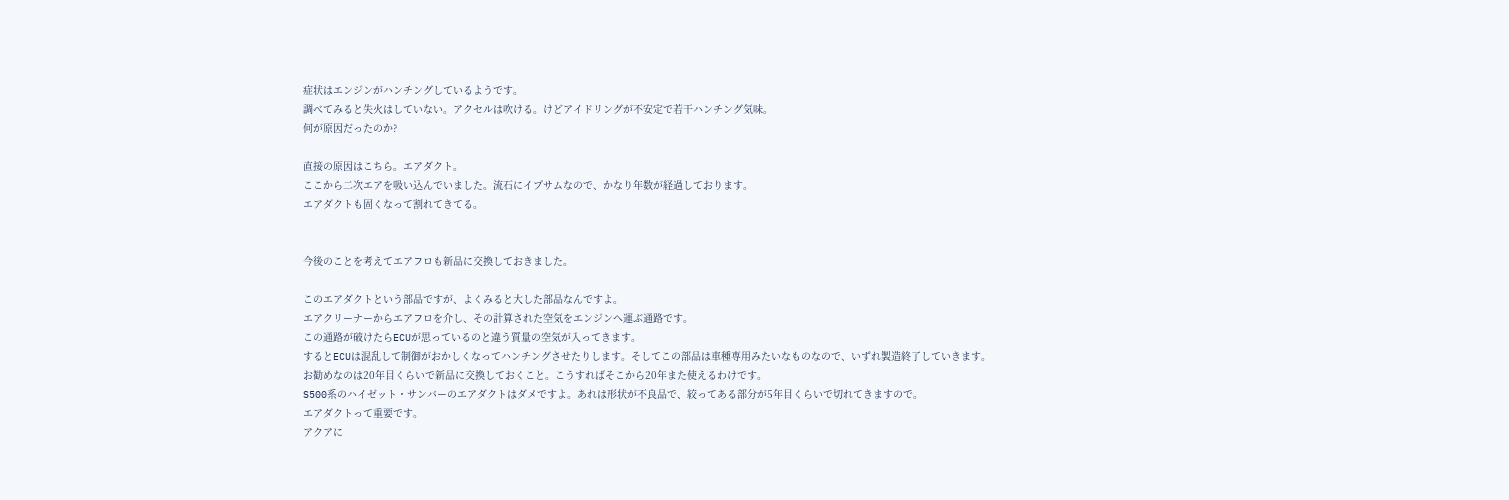症状はエンジンがハンチングしているようです。
調べてみると失火はしていない。アクセルは吹ける。けどアイドリングが不安定で若干ハンチング気味。
何が原因だったのか?

直接の原因はこちら。エアダクト。
ここから二次エアを吸い込んでいました。流石にイプサムなので、かなり年数が経過しております。
エアダクトも固くなって割れてきてる。


今後のことを考えてエアフロも新品に交換しておきました。

このエアダクトという部品ですが、よくみると大した部品なんですよ。
エアクリーナーからエアフロを介し、その計算された空気をエンジンへ運ぶ通路です。
この通路が破けたらECUが思っているのと違う質量の空気が入ってきます。
するとECUは混乱して制御がおかしくなってハンチングさせたりします。そしてこの部品は車種専用みたいなものなので、いずれ製造終了していきます。
お勧めなのは20年目くらいで新品に交換しておくこと。こうすればそこから20年また使えるわけです。
S500系のハイゼット・サンバーのエアダクトはダメですよ。あれは形状が不良品で、絞ってある部分が5年目くらいで切れてきますので。
エアダクトって重要です。
アクアに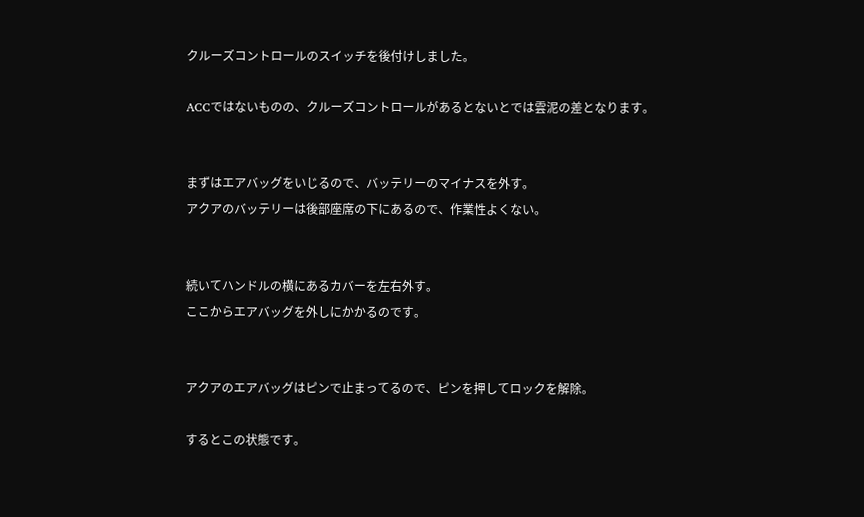クルーズコントロールのスイッチを後付けしました。

ACCではないものの、クルーズコントロールがあるとないとでは雲泥の差となります。


まずはエアバッグをいじるので、バッテリーのマイナスを外す。
アクアのバッテリーは後部座席の下にあるので、作業性よくない。


続いてハンドルの横にあるカバーを左右外す。
ここからエアバッグを外しにかかるのです。


アクアのエアバッグはピンで止まってるので、ピンを押してロックを解除。

するとこの状態です。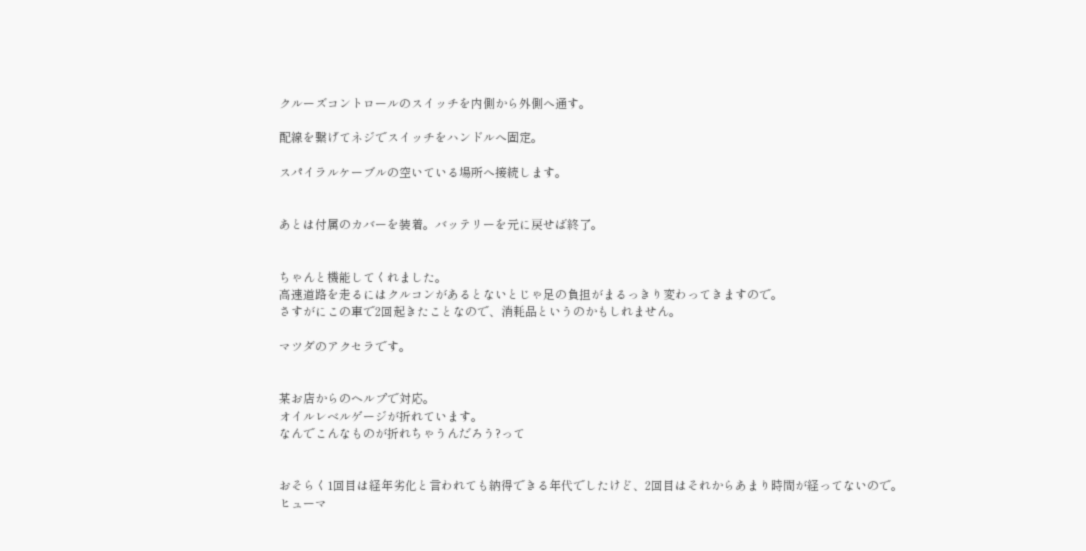クルーズコントロールのスイッチを内側から外側へ通す。

配線を繋げてネジでスイッチをハンドルへ固定。

スパイラルケーブルの空いている場所へ接続します。


あとは付属のカバーを装着。バッテリーを元に戻せば終了。


ちゃんと機能してくれました。
高速道路を走るにはクルコンがあるとないとじゃ足の負担がまるっきり変わってきますので。
さすがにこの車で2回起きたことなので、消耗品というのかもしれません。

マツダのアクセラです。


某お店からのヘルプで対応。
オイルレベルゲージが折れています。
なんでこんなものが折れちゃうんだろう?って


おそらく1回目は経年劣化と言われても納得できる年代でしたけど、2回目はそれからあまり時間が経ってないので。
ヒューマ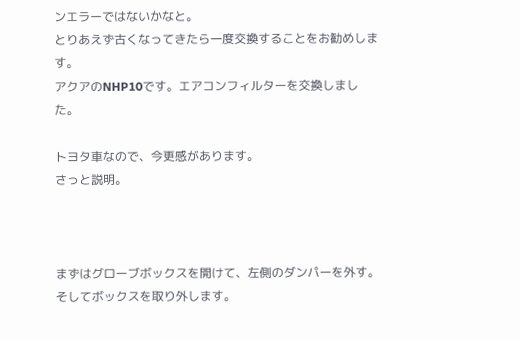ンエラーではないかなと。
とりあえず古くなってきたら一度交換することをお勧めします。
アクアのNHP10です。エアコンフィルターを交換しました。

トヨタ車なので、今更感があります。
さっと説明。



まずはグローブボックスを開けて、左側のダンパーを外す。
そしてボックスを取り外します。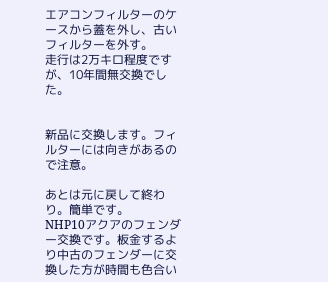エアコンフィルターのケースから蓋を外し、古いフィルターを外す。
走行は2万キロ程度ですが、10年間無交換でした。


新品に交換します。フィルターには向きがあるので注意。

あとは元に戻して終わり。簡単です。
NHP10アクアのフェンダー交換です。板金するより中古のフェンダーに交換した方が時間も色合い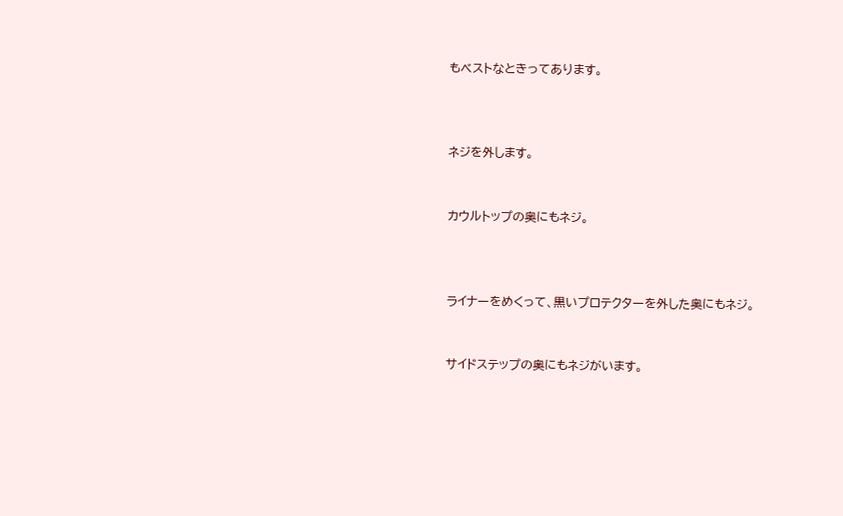もベストなときってあります。



ネジを外します。


カウルトップの奥にもネジ。



ライナーをめくって、黒いプロテクターを外した奥にもネジ。


サイドステップの奥にもネジがいます。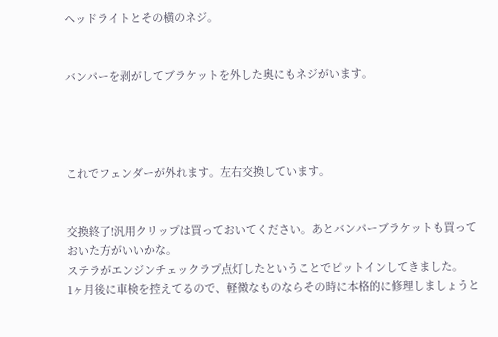ヘッドライトとその横のネジ。


バンパーを剥がしてブラケットを外した奥にもネジがいます。




これでフェンダーが外れます。左右交換しています。


交換終了!汎用クリップは買っておいてください。あとバンパーブラケットも買っておいた方がいいかな。
ステラがエンジンチェックラプ点灯したということでピットインしてきました。
1ヶ月後に車検を控えてるので、軽微なものならその時に本格的に修理しましょうと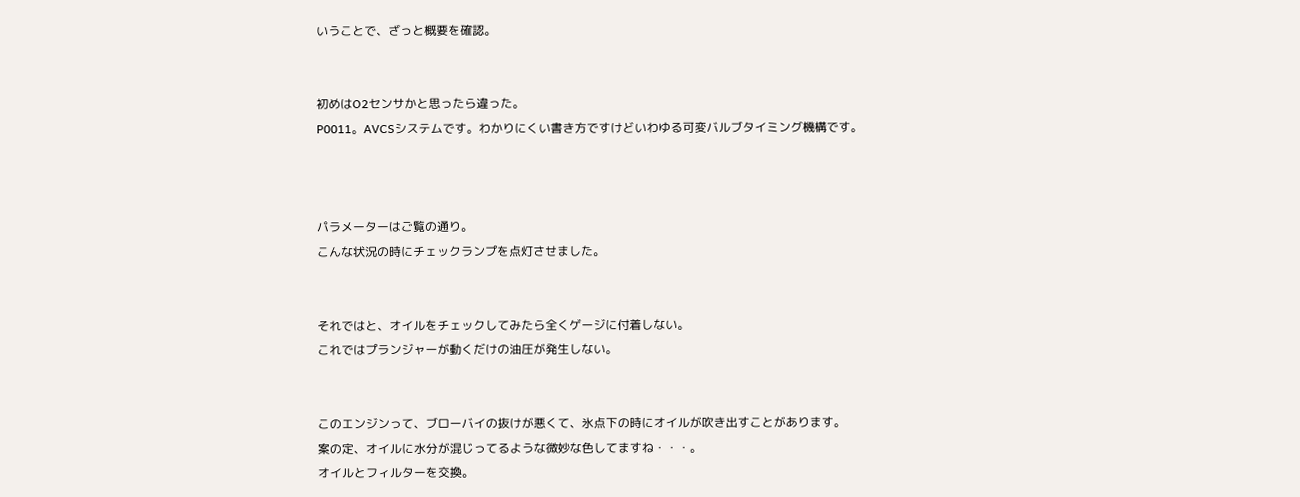いうことで、ざっと概要を確認。


初めはO2センサかと思ったら違った。
P0011。AVCSシステムです。わかりにくい書き方ですけどいわゆる可変バルブタイミング機構です。



パラメーターはご覧の通り。
こんな状況の時にチェックランプを点灯させました。


それではと、オイルをチェックしてみたら全くゲージに付着しない。
これではプランジャーが動くだけの油圧が発生しない。


このエンジンって、ブローバイの抜けが悪くて、氷点下の時にオイルが吹き出すことがあります。
案の定、オイルに水分が混じってるような微妙な色してますね・・・。
オイルとフィルターを交換。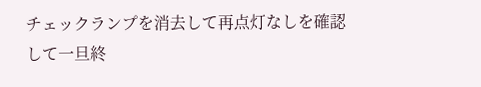チェックランプを消去して再点灯なしを確認して一旦終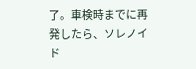了。車検時までに再発したら、ソレノイド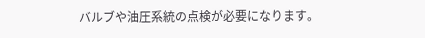バルブや油圧系統の点検が必要になります。